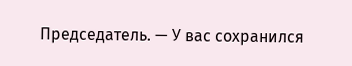Председатель. — У вас сохранился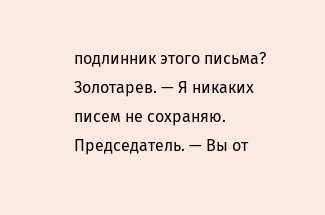подлинник этого письма?
Золотарев. — Я никаких писем не сохраняю.
Председатель. — Вы от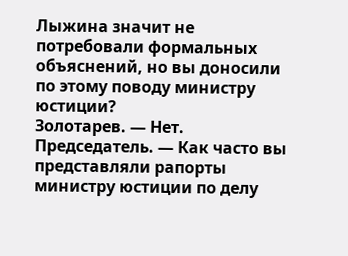Лыжина значит не потребовали формальных объяснений, но вы доносили по этому поводу министру юстиции?
Золотарев. — Нет.
Председатель. — Как часто вы представляли рапорты министру юстиции по делу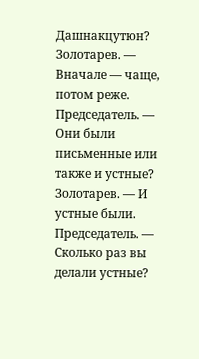Дашнакцутюн?
Золотарев. — Вначале — чаще, потом реже.
Председатель. — Они были письменные или также и устные?
Золотарев. — И устные были.
Председатель. — Сколько раз вы делали устные?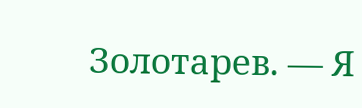Золотарев. — Я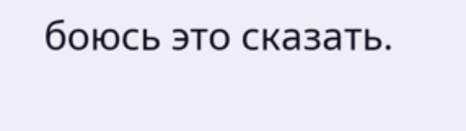боюсь это сказать.